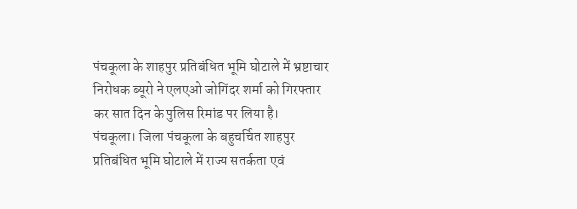पंचकूला के शाहपुर प्रतिबंधित भूमि घोटाले में भ्रष्टाचार निरोधक ब्यूरो ने एलएओ जोगिंदर शर्मा को गिरफ्तार कर सात दिन के पुलिस रिमांड पर लिया है।
पंचकूला। जिला पंचकूला के बहुचर्चित शाहपुर प्रतिबंधित भूमि घोटाले में राज्य सतर्कता एवं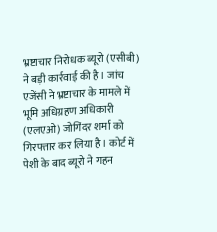भ्रष्टाचार निरोधक ब्यूरो (एसीबी) ने बड़ी कार्रवाई की है। जांच एजेंसी ने भ्रष्टाचार के मामले में भूमि अधिग्रहण अधिकारी (एलएओ) जोगिंदर शर्मा को गिरफ्तार कर लिया है। कोर्ट में पेशी के बाद ब्यूरो ने गहन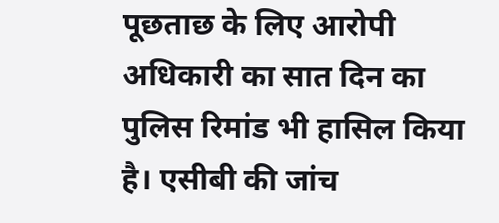पूछताछ के लिए आरोपी अधिकारी का सात दिन का पुलिस रिमांड भी हासिल किया है। एसीबी की जांच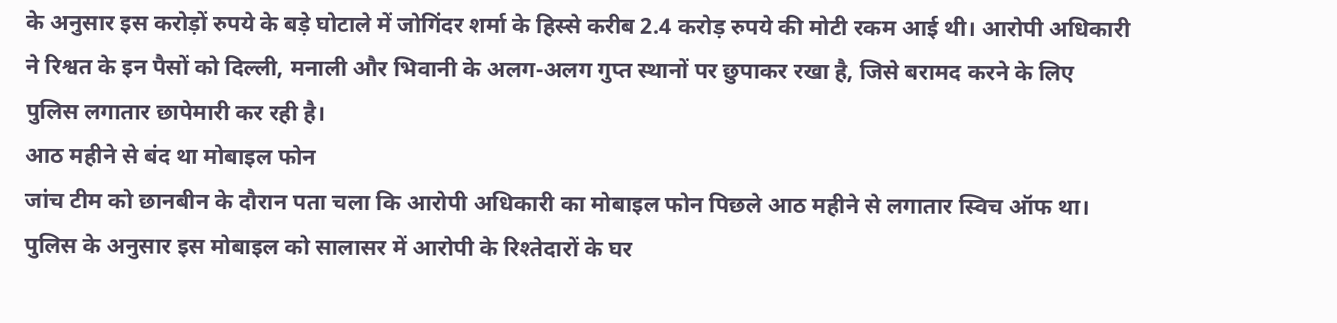के अनुसार इस करोड़ों रुपये के बड़े घोटाले में जोगिंदर शर्मा के हिस्से करीब 2.4 करोड़ रुपये की मोटी रकम आई थी। आरोपी अधिकारी ने रिश्वत के इन पैसों को दिल्ली, मनाली और भिवानी के अलग-अलग गुप्त स्थानों पर छुपाकर रखा है, जिसे बरामद करने के लिए पुलिस लगातार छापेमारी कर रही है।
आठ महीने से बंद था मोबाइल फोन
जांच टीम को छानबीन के दौरान पता चला कि आरोपी अधिकारी का मोबाइल फोन पिछले आठ महीने से लगातार स्विच ऑफ था। पुलिस के अनुसार इस मोबाइल को सालासर में आरोपी के रिश्तेदारों के घर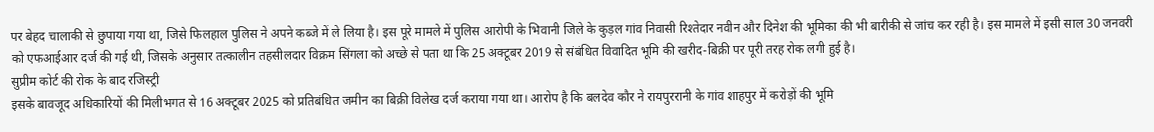पर बेहद चालाकी से छुपाया गया था, जिसे फिलहाल पुलिस ने अपने कब्जे में ले लिया है। इस पूरे मामले में पुलिस आरोपी के भिवानी जिले के कुड़ल गांव निवासी रिश्तेदार नवीन और दिनेश की भूमिका की भी बारीकी से जांच कर रही है। इस मामले में इसी साल 30 जनवरी को एफआईआर दर्ज की गई थी, जिसके अनुसार तत्कालीन तहसीलदार विक्रम सिंगला को अच्छे से पता था कि 25 अक्टूबर 2019 से संबंधित विवादित भूमि की खरीद-बिक्री पर पूरी तरह रोक लगी हुई है।
सुप्रीम कोर्ट की रोक के बाद रजिस्ट्री
इसके बावजूद अधिकारियों की मिलीभगत से 16 अक्टूबर 2025 को प्रतिबंधित जमीन का बिक्री विलेख दर्ज कराया गया था। आरोप है कि बलदेव कौर ने रायपुररानी के गांव शाहपुर में करोड़ों की भूमि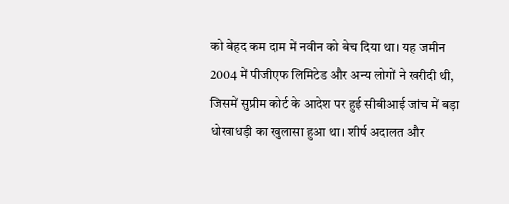को बेहद कम दाम में नवीन को बेच दिया था। यह जमीन 2004 में पीजीएफ लिमिटेड और अन्य लोगों ने खरीदी थी, जिसमें सुप्रीम कोर्ट के आदेश पर हुई सीबीआई जांच में बड़ा धोखाधड़ी का खुलासा हुआ था। शीर्ष अदालत और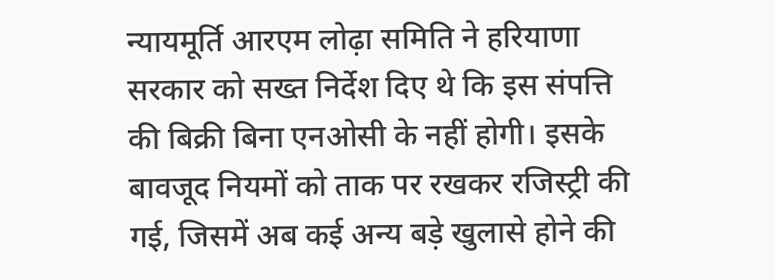न्यायमूर्ति आरएम लोढ़ा समिति ने हरियाणा सरकार को सख्त निर्देश दिए थे कि इस संपत्ति की बिक्री बिना एनओसी के नहीं होगी। इसके बावजूद नियमों को ताक पर रखकर रजिस्ट्री की गई, जिसमें अब कई अन्य बड़े खुलासे होने की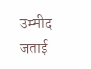उम्मीद जताई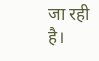जा रही है।